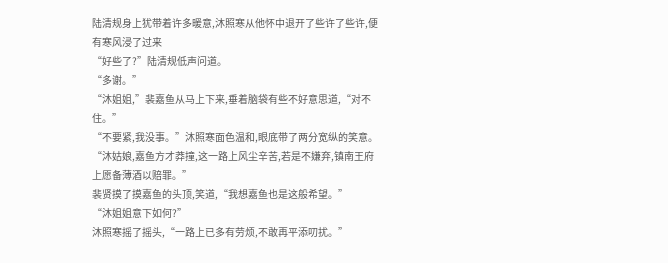陆清规身上犹带着许多暖意,沐照寒从他怀中退开了些许了些许,便有寒风浸了过来
“好些了?”陆清规低声问道。
“多谢。”
“沐姐姐,”裴嘉鱼从马上下来,垂着脑袋有些不好意思道,“对不住。”
“不要紧,我没事。”沐照寒面色温和,眼底带了两分宽纵的笑意。
“沐姑娘,嘉鱼方才莽撞,这一路上风尘辛苦,若是不嫌弃,镇南王府上愿备薄酒以赔罪。”
裴贤摸了摸嘉鱼的头顶,笑道,“我想嘉鱼也是这般希望。”
“沐姐姐意下如何?”
沐照寒摇了摇头,“一路上已多有劳烦,不敢再平添叨扰。”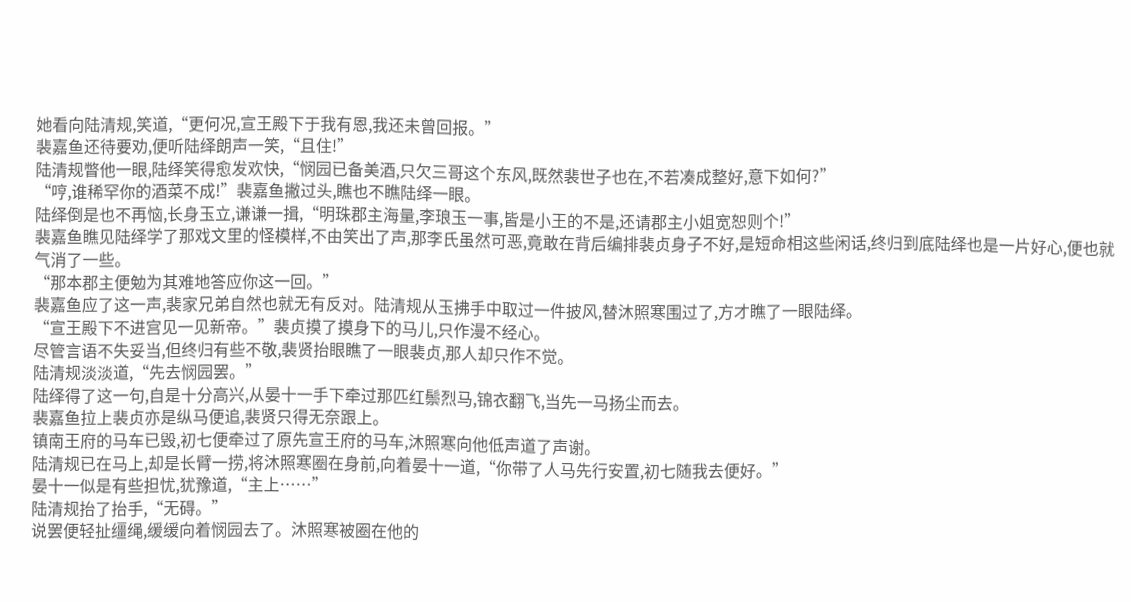她看向陆清规,笑道,“更何况,宣王殿下于我有恩,我还未曾回报。”
裴嘉鱼还待要劝,便听陆绎朗声一笑,“且住!”
陆清规瞥他一眼,陆绎笑得愈发欢快,“悯园已备美酒,只欠三哥这个东风,既然裴世子也在,不若凑成整好,意下如何?”
“哼,谁稀罕你的酒菜不成!”裴嘉鱼撇过头,瞧也不瞧陆绎一眼。
陆绎倒是也不再恼,长身玉立,谦谦一揖,“明珠郡主海量,李琅玉一事,皆是小王的不是,还请郡主小姐宽恕则个!”
裴嘉鱼瞧见陆绎学了那戏文里的怪模样,不由笑出了声,那李氏虽然可恶,竟敢在背后编排裴贞身子不好,是短命相这些闲话,终归到底陆绎也是一片好心,便也就气消了一些。
“那本郡主便勉为其难地答应你这一回。”
裴嘉鱼应了这一声,裴家兄弟自然也就无有反对。陆清规从玉拂手中取过一件披风,替沐照寒围过了,方才瞧了一眼陆绎。
“宣王殿下不进宫见一见新帝。”裴贞摸了摸身下的马儿,只作漫不经心。
尽管言语不失妥当,但终归有些不敬,裴贤抬眼瞧了一眼裴贞,那人却只作不觉。
陆清规淡淡道,“先去悯园罢。”
陆绎得了这一句,自是十分高兴,从晏十一手下牵过那匹红鬃烈马,锦衣翻飞,当先一马扬尘而去。
裴嘉鱼拉上裴贞亦是纵马便追,裴贤只得无奈跟上。
镇南王府的马车已毁,初七便牵过了原先宣王府的马车,沐照寒向他低声道了声谢。
陆清规已在马上,却是长臂一捞,将沐照寒圈在身前,向着晏十一道,“你带了人马先行安置,初七随我去便好。”
晏十一似是有些担忧,犹豫道,“主上……”
陆清规抬了抬手,“无碍。”
说罢便轻扯缰绳,缓缓向着悯园去了。沐照寒被圈在他的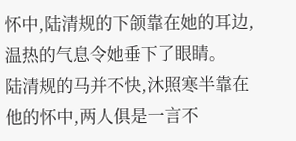怀中,陆清规的下颌靠在她的耳边,温热的气息令她垂下了眼睛。
陆清规的马并不快,沐照寒半靠在他的怀中,两人俱是一言不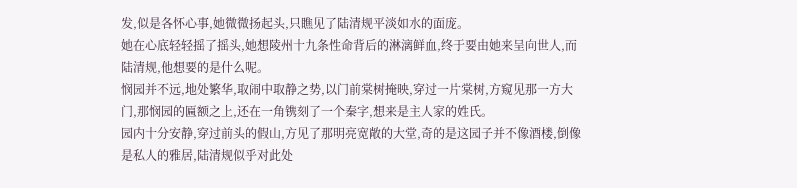发,似是各怀心事,她微微扬起头,只瞧见了陆清规平淡如水的面庞。
她在心底轻轻摇了摇头,她想陵州十九条性命背后的淋漓鲜血,终于要由她来呈向世人,而陆清规,他想要的是什么呢。
悯园并不远,地处繁华,取闹中取静之势,以门前棠树掩映,穿过一片棠树,方窥见那一方大门,那悯园的匾额之上,还在一角镌刻了一个秦字,想来是主人家的姓氏。
园内十分安静,穿过前头的假山,方见了那明亮宽敞的大堂,奇的是这园子并不像酒楼,倒像是私人的雅居,陆清规似乎对此处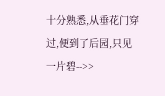十分熟悉,从垂花门穿过,便到了后园,只见一片碧-->>